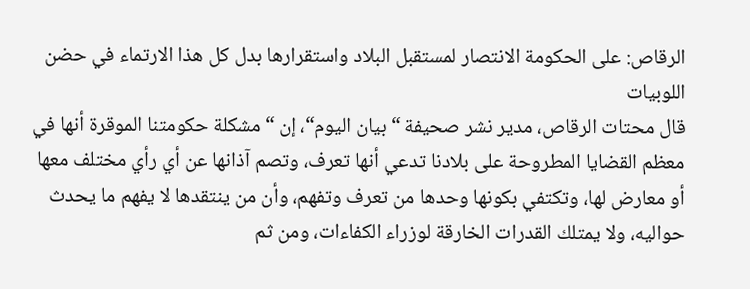الرقاص: على الحكومة الانتصار لمستقبل البلاد واستقرارها بدل كل هذا الارتماء في حضن اللوبيات
قال محتات الرقاص، مدير نشر صحيفة “بيان اليوم“، إن “مشكلة حكومتنا الموقرة أنها في معظم القضايا المطروحة على بلادنا تدعي أنها تعرف، وتصم آذانها عن أي رأي مختلف معها أو معارض لها، وتكتفي بكونها وحدها من تعرف وتفهم، وأن من ينتقدها لا يفهم ما يحدث حواليه، ولا يمتلك القدرات الخارقة لوزراء الكفاءات، ومن ثم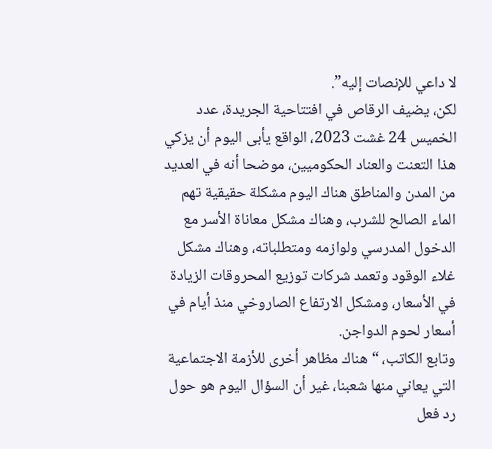لا داعي للإنصات إليه”.
لكن، يضيف الرقاص في افتتاحية الجريدة، عدد الخميس 24 غشت 2023، الواقع يأبى اليوم أن يزكي هذا التعنت والعناد الحكوميين، موضحا أنه في العديد من المدن والمناطق هناك اليوم مشكلة حقيقية تهم الماء الصالح للشرب، وهناك مشكل معاناة الأسر مع الدخول المدرسي ولوازمه ومتطلباته، وهناك مشكل غلاء الوقود وتعمد شركات توزيع المحروقات الزيادة في الأسعار، ومشكل الارتفاع الصاروخي منذ أيام في أسعار لحوم الدواجن.
وتابع الكاتب، “هناك مظاهر أخرى للأزمة الاجتماعية التي يعاني منها شعبنا، غير أن السؤال اليوم هو حول رد فعل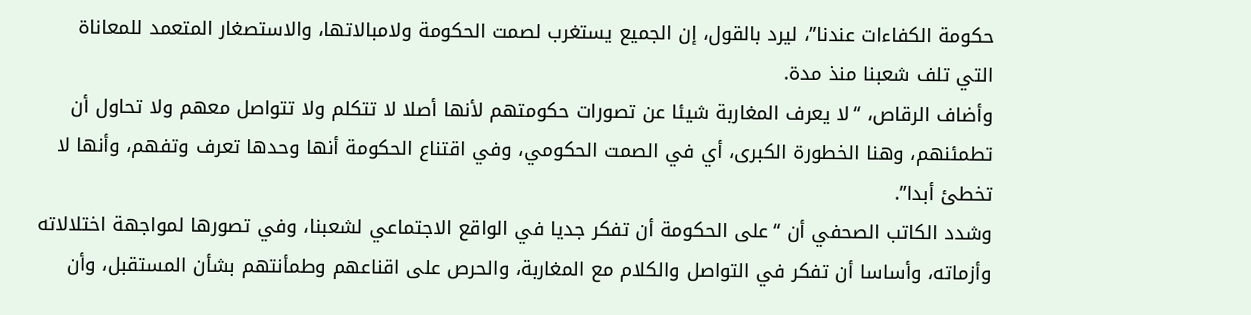حكومة الكفاءات عندنا”، ليرد بالقول، إن الجميع يستغرب لصمت الحكومة ولامبالاتها، والاستصغار المتعمد للمعاناة التي تلف شعبنا منذ مدة.
وأضاف الرقاص، “لا يعرف المغاربة شيئا عن تصورات حكومتهم لأنها أصلا لا تتكلم ولا تتواصل معهم ولا تحاول أن تطمئنهم، وهنا الخطورة الكبرى، أي في الصمت الحكومي، وفي اقتناع الحكومة أنها وحدها تعرف وتفهم، وأنها لا تخطئ أبدا”.
وشدد الكاتب الصحفي أن “على الحكومة أن تفكر جديا في الواقع الاجتماعي لشعبنا، وفي تصورها لمواجهة اختلالاته وأزماته، وأساسا أن تفكر في التواصل والكلام مع المغاربة، والحرص على اقناعهم وطمأنتهم بشأن المستقبل، وأن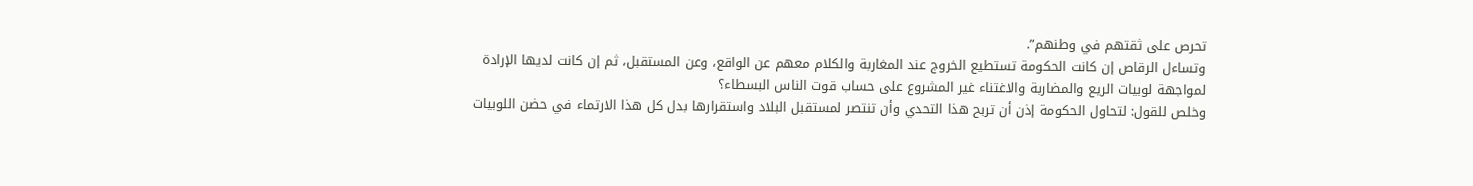تحرص على ثقتهم في وطنهم”.
وتساءل الرقاص إن كانت الحكومة تستطيع الخروج عند المغاربة والكلام معهم عن الواقع، وعن المستقبل، ثم إن كانت لديها الإرادة لمواجهة لوبيات الريع والمضاربة والاغتناء غير المشروع على حساب قوت الناس البسطاء؟
وخلص للقول: لتحاول الحكومة إذن أن تربح هذا التحدي وأن تنتصر لمستقبل البلاد واستقرارها بدل كل هذا الارتماء في حضن اللوبيات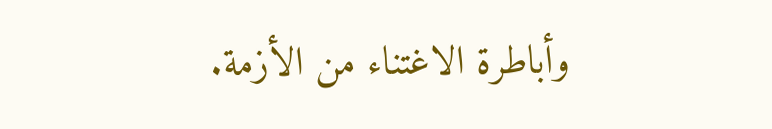وأباطرة الاغتناء من الأزمة.